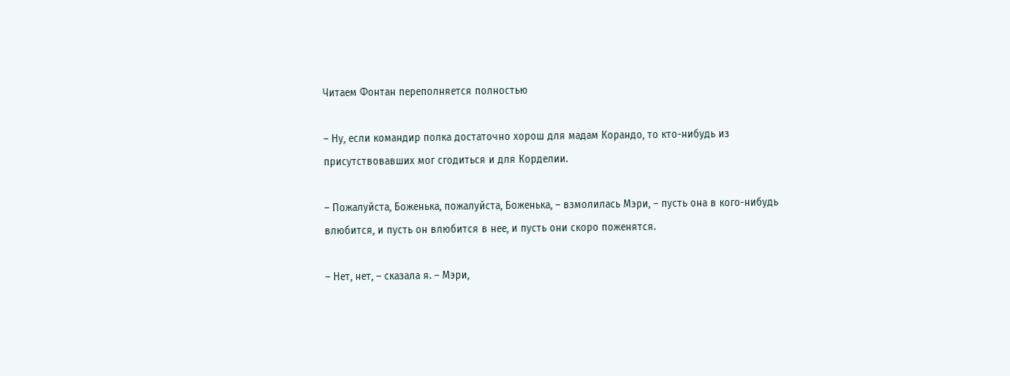Читаем Фонтан переполняется полностью

– Ну, если командир полка достаточно хорош для мадам Корандо, то кто-нибудь из присутствовавших мог сгодиться и для Корделии.

– Пожалуйста, Боженька, пожалуйста, Боженька, – взмолилась Мэри, – пусть она в кого-нибудь влюбится, и пусть он влюбится в нее, и пусть они скоро поженятся.

– Нет, нет, – сказала я. – Мэри,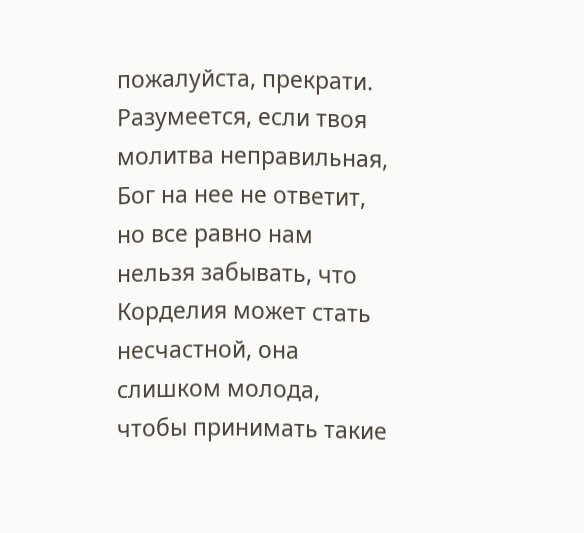пожалуйста, прекрати. Разумеется, если твоя молитва неправильная, Бог на нее не ответит, но все равно нам нельзя забывать, что Корделия может стать несчастной, она слишком молода, чтобы принимать такие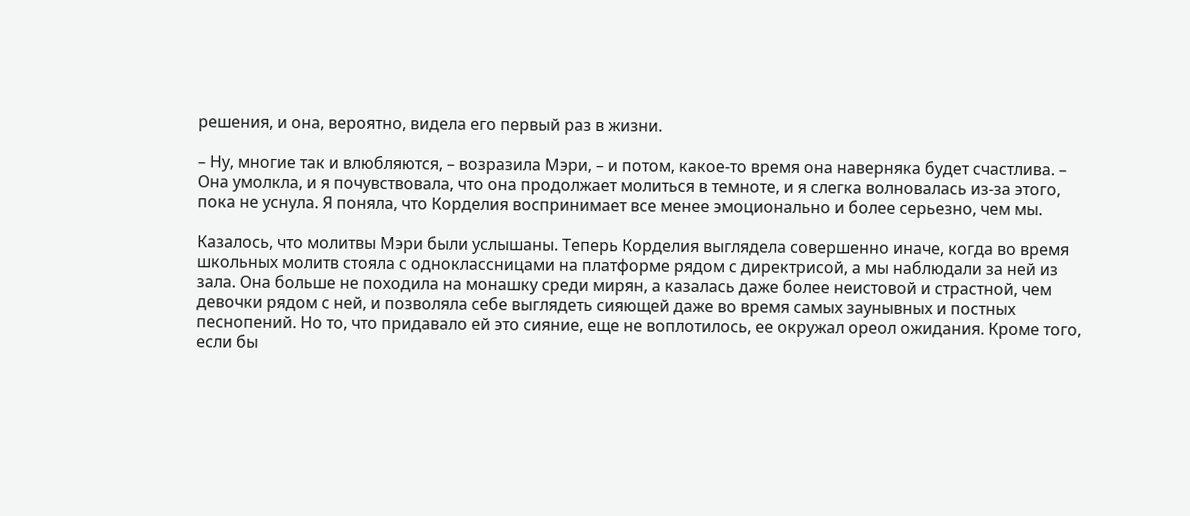решения, и она, вероятно, видела его первый раз в жизни.

– Ну, многие так и влюбляются, – возразила Мэри, – и потом, какое-то время она наверняка будет счастлива. – Она умолкла, и я почувствовала, что она продолжает молиться в темноте, и я слегка волновалась из-за этого, пока не уснула. Я поняла, что Корделия воспринимает все менее эмоционально и более серьезно, чем мы.

Казалось, что молитвы Мэри были услышаны. Теперь Корделия выглядела совершенно иначе, когда во время школьных молитв стояла с одноклассницами на платформе рядом с директрисой, а мы наблюдали за ней из зала. Она больше не походила на монашку среди мирян, а казалась даже более неистовой и страстной, чем девочки рядом с ней, и позволяла себе выглядеть сияющей даже во время самых заунывных и постных песнопений. Но то, что придавало ей это сияние, еще не воплотилось, ее окружал ореол ожидания. Кроме того, если бы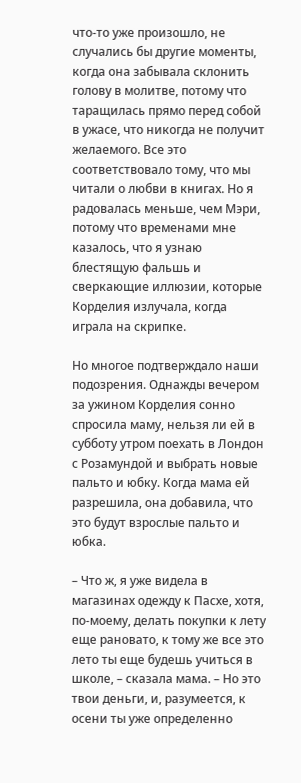что-то уже произошло, не случались бы другие моменты, когда она забывала склонить голову в молитве, потому что таращилась прямо перед собой в ужасе, что никогда не получит желаемого. Все это соответствовало тому, что мы читали о любви в книгах. Но я радовалась меньше, чем Мэри, потому что временами мне казалось, что я узнаю блестящую фальшь и сверкающие иллюзии, которые Корделия излучала, когда играла на скрипке.

Но многое подтверждало наши подозрения. Однажды вечером за ужином Корделия сонно спросила маму, нельзя ли ей в субботу утром поехать в Лондон с Розамундой и выбрать новые пальто и юбку. Когда мама ей разрешила, она добавила, что это будут взрослые пальто и юбка.

– Что ж, я уже видела в магазинах одежду к Пасхе, хотя, по-моему, делать покупки к лету еще рановато, к тому же все это лето ты еще будешь учиться в школе, – сказала мама. – Но это твои деньги, и, разумеется, к осени ты уже определенно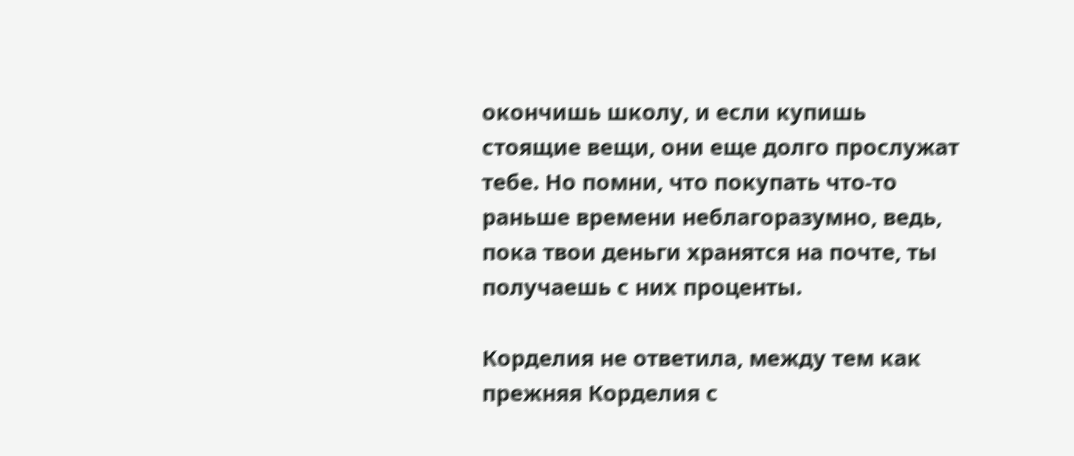окончишь школу, и если купишь стоящие вещи, они еще долго прослужат тебе. Но помни, что покупать что-то раньше времени неблагоразумно, ведь, пока твои деньги хранятся на почте, ты получаешь с них проценты.

Корделия не ответила, между тем как прежняя Корделия с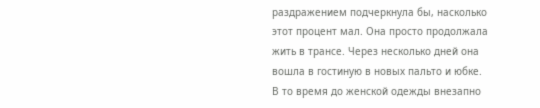раздражением подчеркнула бы, насколько этот процент мал. Она просто продолжала жить в трансе. Через несколько дней она вошла в гостиную в новых пальто и юбке. В то время до женской одежды внезапно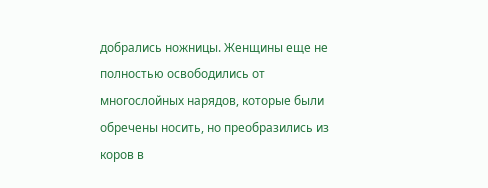добрались ножницы. Женщины еще не полностью освободились от многослойных нарядов, которые были обречены носить, но преобразились из коров в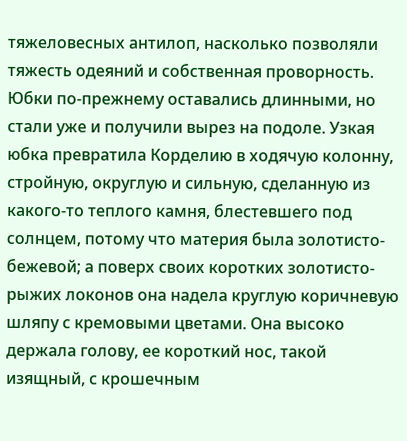тяжеловесных антилоп, насколько позволяли тяжесть одеяний и собственная проворность. Юбки по-прежнему оставались длинными, но стали уже и получили вырез на подоле. Узкая юбка превратила Корделию в ходячую колонну, стройную, округлую и сильную, сделанную из какого-то теплого камня, блестевшего под солнцем, потому что материя была золотисто-бежевой; а поверх своих коротких золотисто-рыжих локонов она надела круглую коричневую шляпу с кремовыми цветами. Она высоко держала голову, ее короткий нос, такой изящный, с крошечным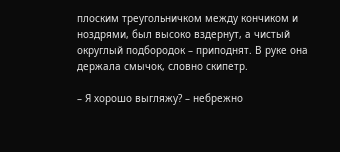плоским треугольничком между кончиком и ноздрями, был высоко вздернут, а чистый округлый подбородок – приподнят. В руке она держала смычок, словно скипетр.

– Я хорошо выгляжу? – небрежно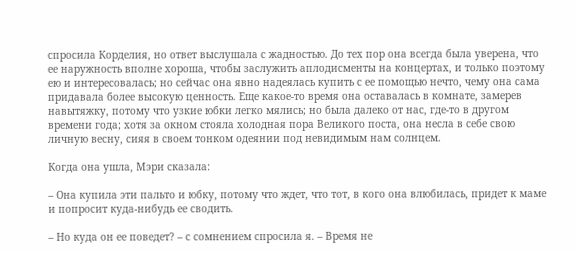спросила Корделия, но ответ выслушала с жадностью. До тех пор она всегда была уверена, что ее наружность вполне хороша, чтобы заслужить аплодисменты на концертах, и только поэтому ею и интересовалась; но сейчас она явно надеялась купить с ее помощью нечто, чему она сама придавала более высокую ценность. Еще какое-то время она оставалась в комнате, замерев навытяжку, потому что узкие юбки легко мялись; но была далеко от нас, где-то в другом времени года; хотя за окном стояла холодная пора Великого поста, она несла в себе свою личную весну, сияя в своем тонком одеянии под невидимым нам солнцем.

Когда она ушла, Мэри сказала:

– Она купила эти пальто и юбку, потому что ждет, что тот, в кого она влюбилась, придет к маме и попросит куда-нибудь ее сводить.

– Но куда он ее поведет? – с сомнением спросила я. – Время не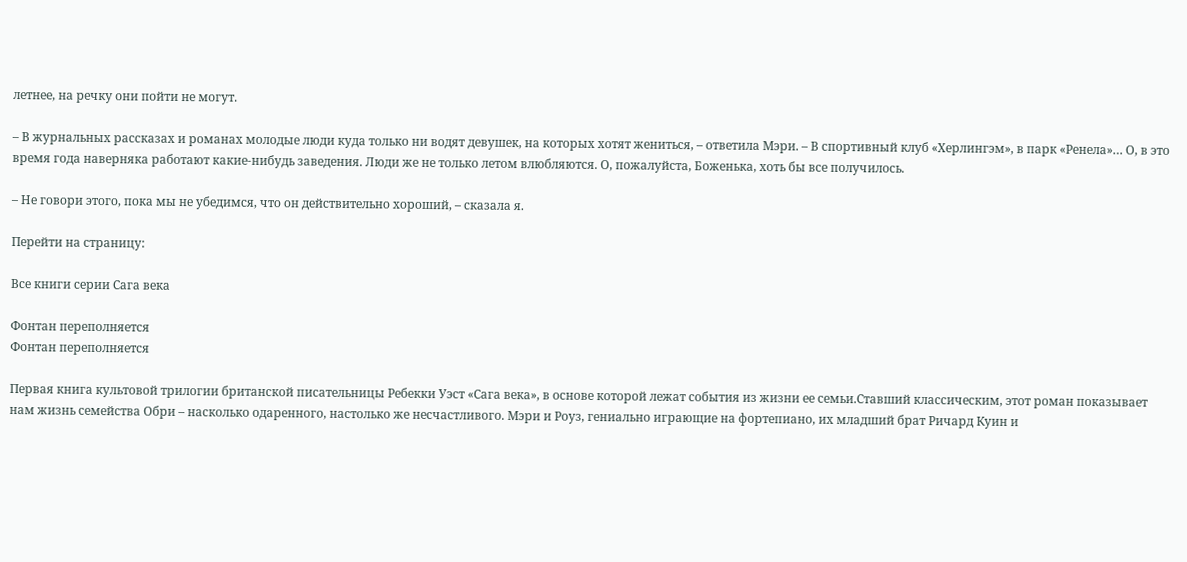летнее, на речку они пойти не могут.

– В журнальных рассказах и романах молодые люди куда только ни водят девушек, на которых хотят жениться, – ответила Мэри. – В спортивный клуб «Херлингэм», в парк «Ренела»… О, в это время года наверняка работают какие-нибудь заведения. Люди же не только летом влюбляются. О, пожалуйста, Боженька, хоть бы все получилось.

– Не говори этого, пока мы не убедимся, что он действительно хороший, – сказала я.

Перейти на страницу:

Все книги серии Сага века

Фонтан переполняется
Фонтан переполняется

Первая книга культовой трилогии британской писательницы Ребекки Уэст «Сага века», в основе которой лежат события из жизни ее семьи.Ставший классическим, этот роман показывает нам жизнь семейства Обри – насколько одаренного, настолько же несчастливого. Мэри и Роуз, гениально играющие на фортепиано, их младший брат Ричард Куин и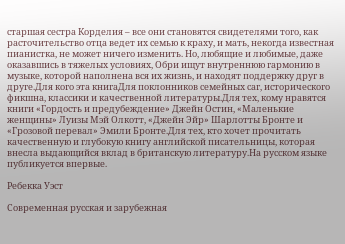старшая сестра Корделия – все они становятся свидетелями того, как расточительство отца ведет их семью к краху, и мать, некогда известная пианистка, не может ничего изменить. Но, любящие и любимые, даже оказавшись в тяжелых условиях, Обри ищут внутреннюю гармонию в музыке, которой наполнена вся их жизнь, и находят поддержку друг в друге.Для кого эта книгаДля поклонников семейных саг, исторического фикшна, классики и качественной литературы.Для тех, кому нравятся книги «Гордость и предубеждение» Джейн Остин, «Маленькие женщины» Луизы Мэй Олкотт, «Джейн Эйр» Шарлотты Бронте и «Грозовой перевал» Эмили Бронте.Для тех, кто хочет прочитать качественную и глубокую книгу английской писательницы, которая внесла выдающийся вклад в британскую литературу.На русском языке публикуется впервые.

Ребекка Уэст

Современная русская и зарубежная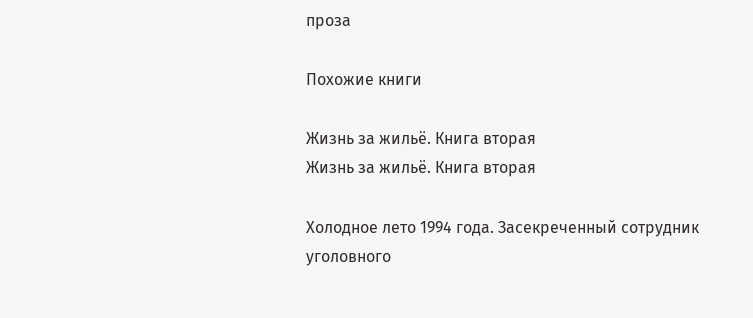проза

Похожие книги

Жизнь за жильё. Книга вторая
Жизнь за жильё. Книга вторая

Холодное лето 1994 года. Засекреченный сотрудник уголовного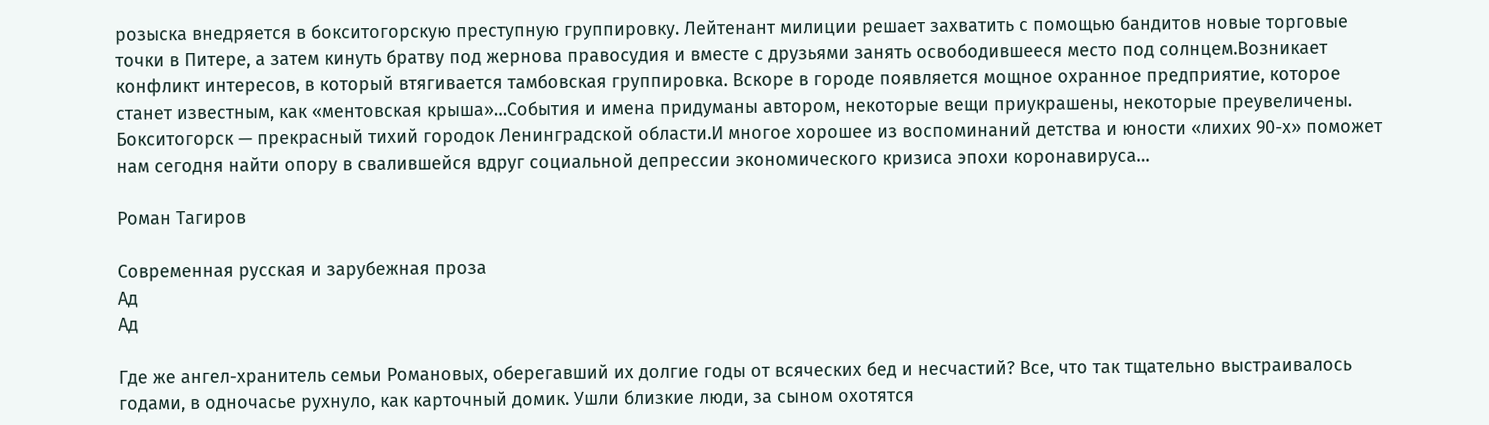розыска внедряется в бокситогорскую преступную группировку. Лейтенант милиции решает захватить с помощью бандитов новые торговые точки в Питере, а затем кинуть братву под жернова правосудия и вместе с друзьями занять освободившееся место под солнцем.Возникает конфликт интересов, в который втягивается тамбовская группировка. Вскоре в городе появляется мощное охранное предприятие, которое станет известным, как «ментовская крыша»…События и имена придуманы автором, некоторые вещи приукрашены, некоторые преувеличены. Бокситогорск — прекрасный тихий городок Ленинградской области.И многое хорошее из воспоминаний детства и юности «лихих 90-х» поможет нам сегодня найти опору в свалившейся вдруг социальной депрессии экономического кризиса эпохи коронавируса…

Роман Тагиров

Современная русская и зарубежная проза
Ад
Ад

Где же ангел-хранитель семьи Романовых, оберегавший их долгие годы от всяческих бед и несчастий? Все, что так тщательно выстраивалось годами, в одночасье рухнуло, как карточный домик. Ушли близкие люди, за сыном охотятся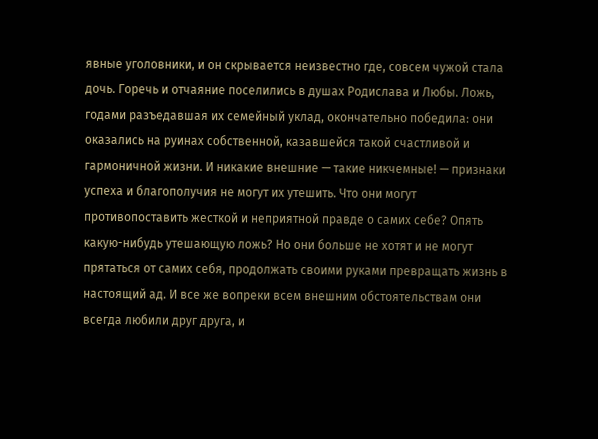явные уголовники, и он скрывается неизвестно где, совсем чужой стала дочь. Горечь и отчаяние поселились в душах Родислава и Любы. Ложь, годами разъедавшая их семейный уклад, окончательно победила: они оказались на руинах собственной, казавшейся такой счастливой и гармоничной жизни. И никакие внешние — такие никчемные! — признаки успеха и благополучия не могут их утешить. Что они могут противопоставить жесткой и неприятной правде о самих себе? Опять какую-нибудь утешающую ложь? Но они больше не хотят и не могут прятаться от самих себя, продолжать своими руками превращать жизнь в настоящий ад. И все же вопреки всем внешним обстоятельствам они всегда любили друг друга, и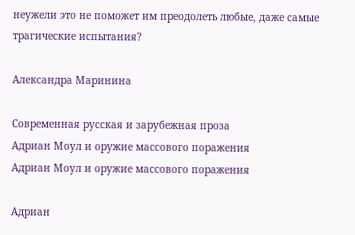неужели это не поможет им преодолеть любые, даже самые трагические испытания?

Александра Маринина

Современная русская и зарубежная проза
Адриан Моул и оружие массового поражения
Адриан Моул и оружие массового поражения

Адриан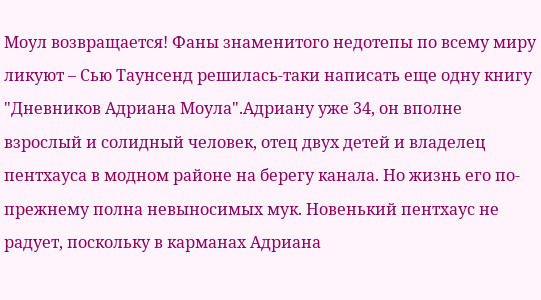Моул возвращается! Фаны знаменитого недотепы по всему миру ликуют – Сью Таунсенд решилась-таки написать еще одну книгу "Дневников Адриана Моула".Адриану уже 34, он вполне взрослый и солидный человек, отец двух детей и владелец пентхауса в модном районе на берегу канала. Но жизнь его по-прежнему полна невыносимых мук. Новенький пентхаус не радует, поскольку в карманах Адриана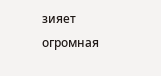зияет огромная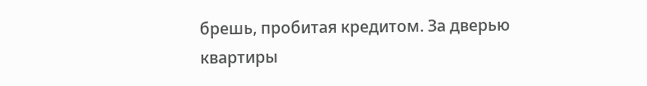брешь, пробитая кредитом. За дверью квартиры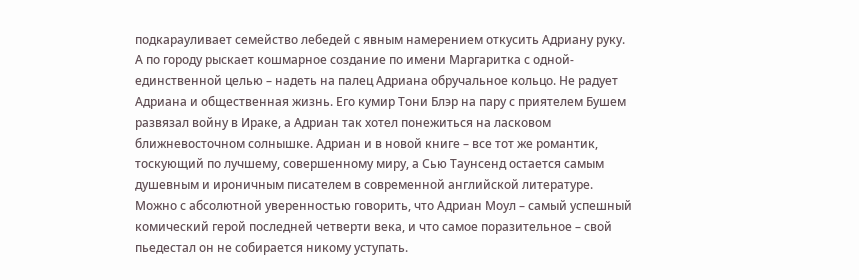подкарауливает семейство лебедей с явным намерением откусить Адриану руку. А по городу рыскает кошмарное создание по имени Маргаритка с одной-единственной целью – надеть на палец Адриана обручальное кольцо. Не радует Адриана и общественная жизнь. Его кумир Тони Блэр на пару с приятелем Бушем развязал войну в Ираке, а Адриан так хотел понежиться на ласковом ближневосточном солнышке. Адриан и в новой книге – все тот же романтик, тоскующий по лучшему, совершенному миру, а Сью Таунсенд остается самым душевным и ироничным писателем в современной английской литературе. Можно с абсолютной уверенностью говорить, что Адриан Моул – самый успешный комический герой последней четверти века, и что самое поразительное – свой пьедестал он не собирается никому уступать.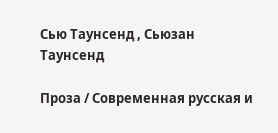Сью Таунсенд , Сьюзан Таунсенд

Проза / Современная русская и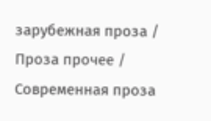зарубежная проза / Проза прочее / Современная проза